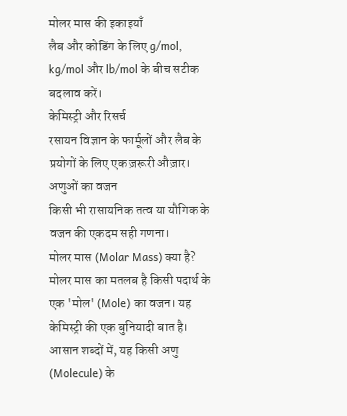मोलर मास की इकाइयाँ
लैब और कोडिंग के लिए g/mol, kg/mol और lb/mol के बीच सटीक बदलाव करें।
केमिस्ट्री और रिसर्च
रसायन विज्ञान के फार्मूलों और लैब के प्रयोगों के लिए एक ज़रूरी औज़ार।
अणुओं का वजन
किसी भी रासायनिक तत्व या यौगिक के वजन की एकदम सही गणना।
मोलर मास (Molar Mass) क्या है?
मोलर मास का मतलब है किसी पदार्थ के एक 'मोल' (Mole) का वजन। यह केमिस्ट्री की एक बुनियादी बात है। आसान शब्दों में, यह किसी अणु (Molecule) के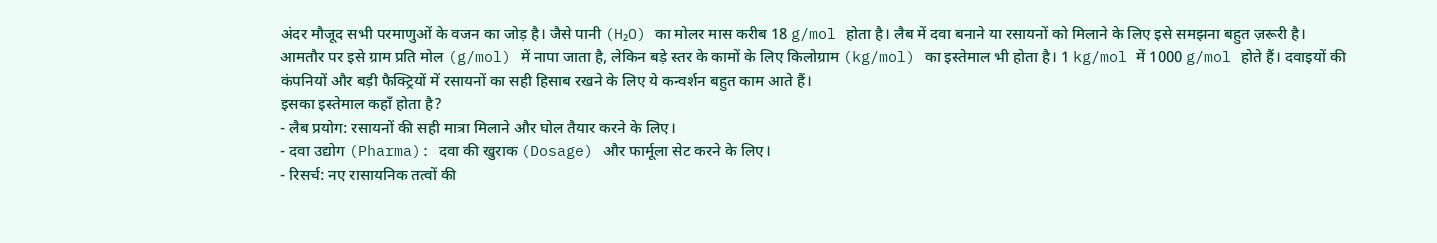अंदर मौजूद सभी परमाणुओं के वजन का जोड़ है। जैसे पानी (H₂O) का मोलर मास करीब 18 g/mol होता है। लैब में दवा बनाने या रसायनों को मिलाने के लिए इसे समझना बहुत ज़रूरी है।
आमतौर पर इसे ग्राम प्रति मोल (g/mol) में नापा जाता है, लेकिन बड़े स्तर के कामों के लिए किलोग्राम (kg/mol) का इस्तेमाल भी होता है। 1 kg/mol में 1000 g/mol होते हैं। दवाइयों की कंपनियों और बड़ी फैक्ट्रियों में रसायनों का सही हिसाब रखने के लिए ये कन्वर्शन बहुत काम आते हैं।
इसका इस्तेमाल कहाँ होता है?
- लैब प्रयोग: रसायनों की सही मात्रा मिलाने और घोल तैयार करने के लिए।
- दवा उद्योग (Pharma): दवा की खुराक (Dosage) और फार्मूला सेट करने के लिए।
- रिसर्च: नए रासायनिक तत्वों की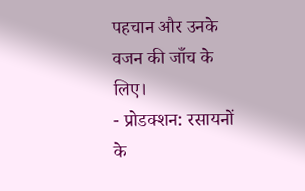पहचान और उनके वजन की जाँच के लिए।
- प्रोडक्शन: रसायनों के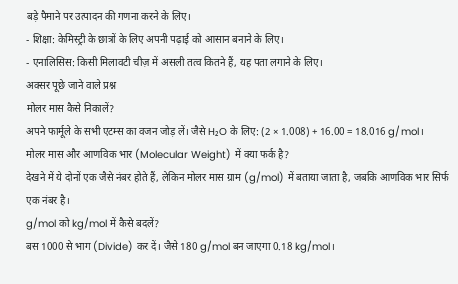बड़े पैमाने पर उत्पादन की गणना करने के लिए।
- शिक्षा: केमिस्ट्री के छात्रों के लिए अपनी पढ़ाई को आसान बनाने के लिए।
- एनालिसिस: किसी मिलावटी चीज़ में असली तत्व कितने हैं, यह पता लगाने के लिए।
अक्सर पूछे जाने वाले प्रश्न
मोलर मास कैसे निकालें?
अपने फार्मूले के सभी एटम्स का वजन जोड़ लें। जैसे H₂O के लिए: (2 × 1.008) + 16.00 = 18.016 g/mol।
मोलर मास और आणविक भार (Molecular Weight) में क्या फर्क है?
देखने में ये दोनों एक जैसे नंबर होते हैं, लेकिन मोलर मास ग्राम (g/mol) में बताया जाता है, जबकि आणविक भार सिर्फ एक नंबर है।
g/mol को kg/mol में कैसे बदलें?
बस 1000 से भाग (Divide) कर दें। जैसे 180 g/mol बन जाएगा 0.18 kg/mol।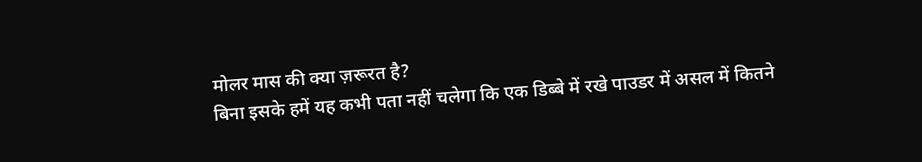मोलर मास की क्या ज़रूरत है?
बिना इसके हमें यह कभी पता नहीं चलेगा कि एक डिब्बे में रखे पाउडर में असल में कितने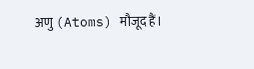अणु (Atoms) मौजूद हैं।